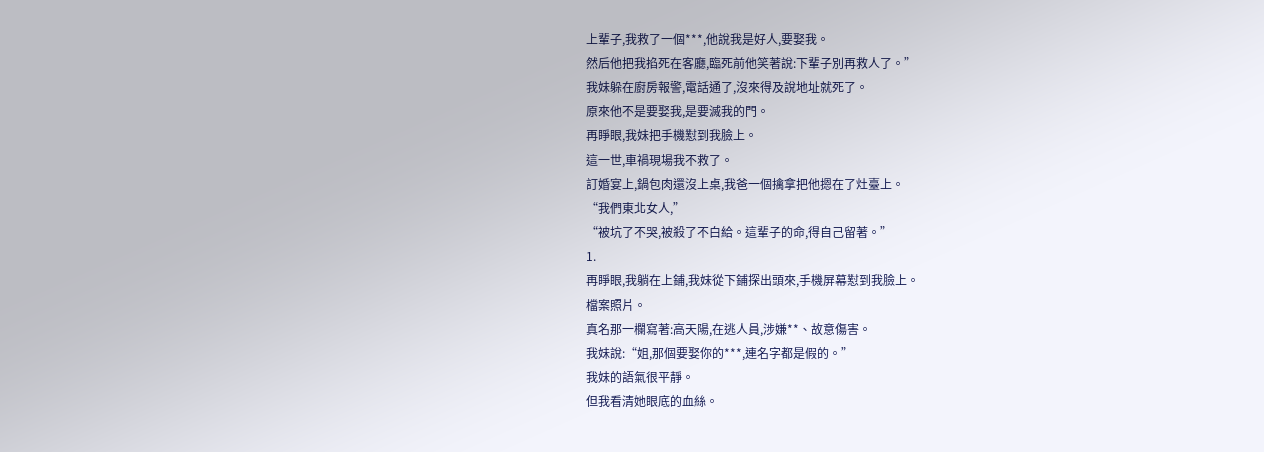上輩子,我救了一個***,他說我是好人,要娶我。
然后他把我掐死在客廳,臨死前他笑著說:下輩子別再救人了。”
我妹躲在廚房報警,電話通了,沒來得及說地址就死了。
原來他不是要娶我,是要滅我的門。
再睜眼,我妹把手機懟到我臉上。
這一世,車禍現場我不救了。
訂婚宴上,鍋包肉還沒上桌,我爸一個擒拿把他摁在了灶臺上。
“我們東北女人,”
“被坑了不哭,被殺了不白給。這輩子的命,得自己留著。”
1.
再睜眼,我躺在上鋪,我妹從下鋪探出頭來,手機屏幕懟到我臉上。
檔案照片。
真名那一欄寫著:高天陽,在逃人員,涉嫌**、故意傷害。
我妹說:“姐,那個要娶你的***,連名字都是假的。”
我妹的語氣很平靜。
但我看清她眼底的血絲。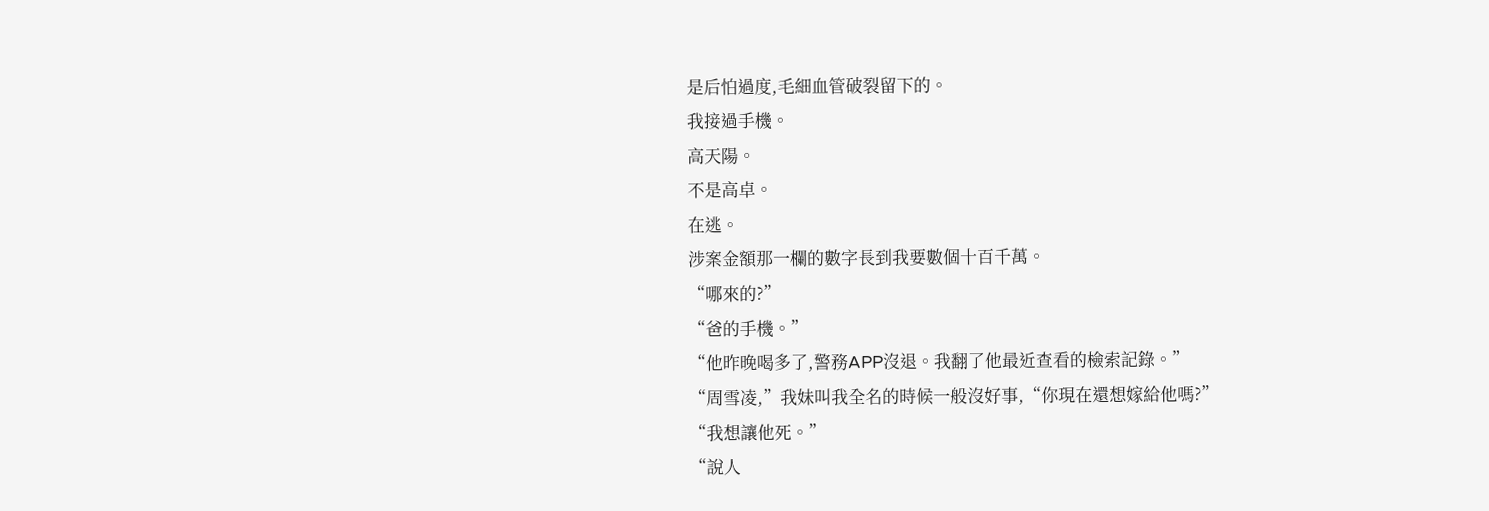是后怕過度,毛細血管破裂留下的。
我接過手機。
高天陽。
不是高卓。
在逃。
涉案金額那一欄的數字長到我要數個十百千萬。
“哪來的?”
“爸的手機。”
“他昨晚喝多了,警務APP沒退。我翻了他最近查看的檢索記錄。”
“周雪凌,”我妹叫我全名的時候一般沒好事,“你現在還想嫁給他嗎?”
“我想讓他死。”
“說人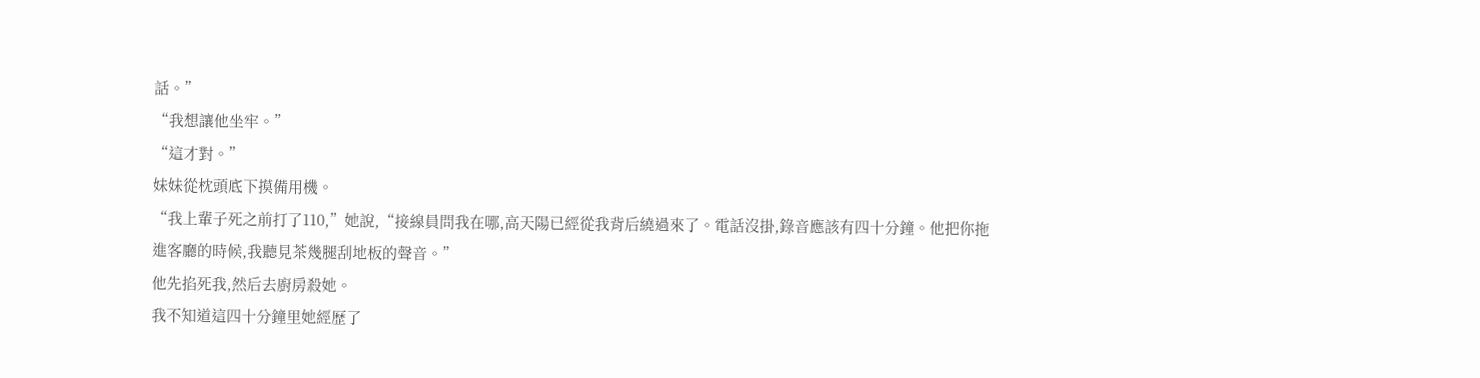話。”
“我想讓他坐牢。”
“這才對。”
妹妹從枕頭底下摸備用機。
“我上輩子死之前打了110,”她說,“接線員問我在哪,高天陽已經從我背后繞過來了。電話沒掛,錄音應該有四十分鐘。他把你拖進客廳的時候,我聽見茶幾腿刮地板的聲音。”
他先掐死我,然后去廚房殺她。
我不知道這四十分鐘里她經歷了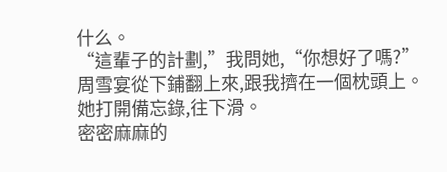什么。
“這輩子的計劃,”我問她,“你想好了嗎?”
周雪宴從下鋪翻上來,跟我擠在一個枕頭上。
她打開備忘錄,往下滑。
密密麻麻的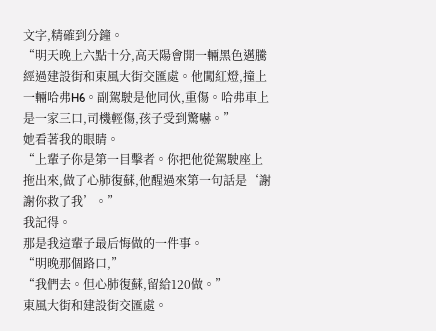文字,精確到分鐘。
“明天晚上六點十分,高天陽會開一輛黑色邁騰經過建設街和東風大街交匯處。他闖紅燈,撞上一輛哈弗H6。副駕駛是他同伙,重傷。哈弗車上是一家三口,司機輕傷,孩子受到驚嚇。”
她看著我的眼睛。
“上輩子你是第一目擊者。你把他從駕駛座上拖出來,做了心肺復蘇,他醒過來第一句話是‘謝謝你救了我’。”
我記得。
那是我這輩子最后悔做的一件事。
“明晚那個路口,”
“我們去。但心肺復蘇,留給120做。”
東風大街和建設街交匯處。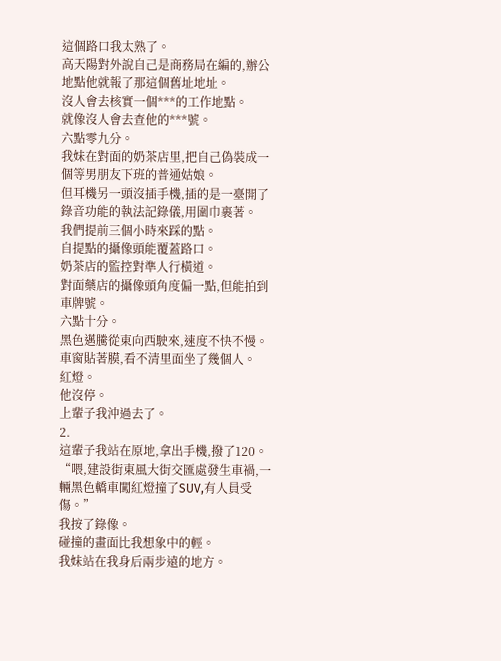這個路口我太熟了。
高天陽對外說自己是商務局在編的,辦公地點他就報了那這個舊址地址。
沒人會去核實一個***的工作地點。
就像沒人會去查他的***號。
六點零九分。
我妹在對面的奶茶店里,把自己偽裝成一個等男朋友下班的普通姑娘。
但耳機另一頭沒插手機,插的是一臺開了錄音功能的執法記錄儀,用圍巾裹著。
我們提前三個小時來踩的點。
自提點的攝像頭能覆蓋路口。
奶茶店的監控對準人行橫道。
對面藥店的攝像頭角度偏一點,但能拍到車牌號。
六點十分。
黑色邁騰從東向西駛來,速度不快不慢。
車窗貼著膜,看不清里面坐了幾個人。
紅燈。
他沒停。
上輩子我沖過去了。
2.
這輩子我站在原地,拿出手機,撥了120。
“喂,建設街東風大街交匯處發生車禍,一輛黑色轎車闖紅燈撞了SUV,有人員受傷。”
我按了錄像。
碰撞的畫面比我想象中的輕。
我妹站在我身后兩步遠的地方。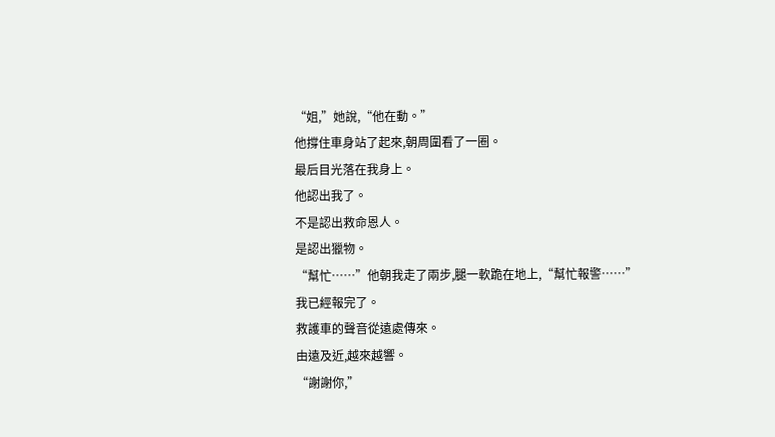“姐,”她說,“他在動。”
他撐住車身站了起來,朝周圍看了一圈。
最后目光落在我身上。
他認出我了。
不是認出救命恩人。
是認出獵物。
“幫忙……”他朝我走了兩步,腿一軟跪在地上,“幫忙報警……”
我已經報完了。
救護車的聲音從遠處傳來。
由遠及近,越來越響。
“謝謝你,”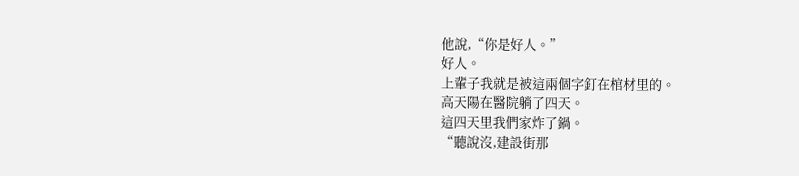他說,“你是好人。”
好人。
上輩子我就是被這兩個字釘在棺材里的。
高天陽在醫院躺了四天。
這四天里我們家炸了鍋。
“聽說沒,建設街那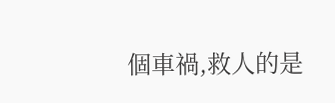個車禍,救人的是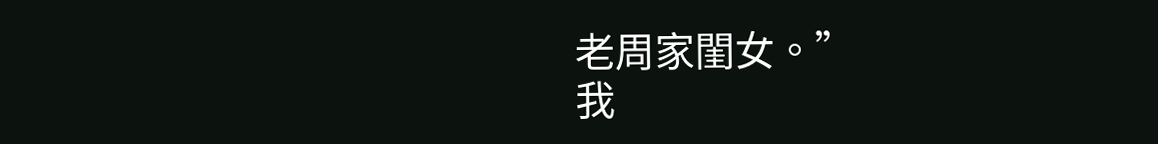老周家閨女。”
我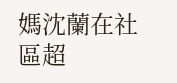媽沈蘭在社區超